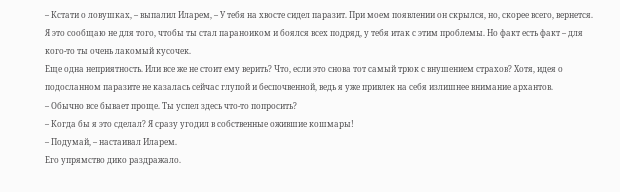– Кстати о ловушках, – выпалил Иларем, – У тебя на хвосте сидел паразит. При моем появлении он скрылся, но, скорее всего, вернется. Я это сообщаю не для того, чтобы ты стал параноиком и боялся всех подряд, у тебя итак с этим проблемы. Но факт есть факт – для кого-то ты очень лакомый кусочек.
Еще одна неприятность. Или все же не стоит ему верить? Что, если это снова тот самый трюк с внушением страхов? Хотя, идея о подосланном паразите не казалась сейчас глупой и беспочвенной, ведь я уже привлек на себя излишнее внимание архантов.
– Обычно все бывает проще. Ты успел здесь что-то попросить?
– Когда бы я это сделал? Я сразу угодил в собственные ожившие кошмары!
– Подумай, – настаивал Иларем.
Его упрямство дико раздражало.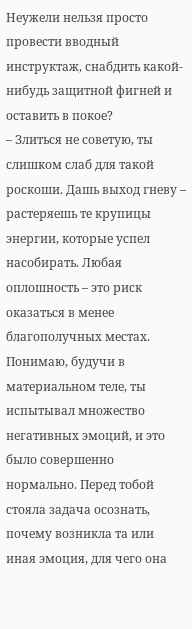Неужели нельзя просто провести вводный инструктаж, снабдить какой-нибудь защитной фигней и оставить в покое?
– Злиться не советую, ты слишком слаб для такой роскоши. Дашь выход гневу – растеряешь те крупицы энергии, которые успел насобирать. Любая оплошность – это риск оказаться в менее благополучных местах. Понимаю, будучи в материальном теле, ты испытывал множество негативных эмоций, и это было совершенно нормально. Перед тобой стояла задача осознать, почему возникла та или иная эмоция, для чего она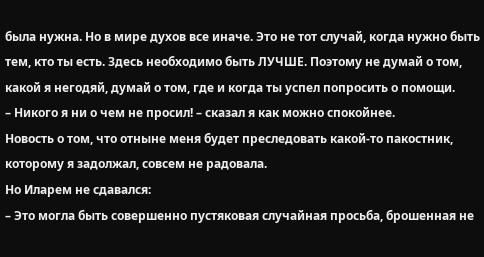была нужна. Но в мире духов все иначе. Это не тот случай, когда нужно быть тем, кто ты есть. Здесь необходимо быть ЛУЧШЕ. Поэтому не думай о том, какой я негодяй, думай о том, где и когда ты успел попросить о помощи.
– Никого я ни о чем не просил! – сказал я как можно спокойнее.
Новость о том, что отныне меня будет преследовать какой-то пакостник, которому я задолжал, совсем не радовала.
Но Иларем не сдавался:
– Это могла быть совершенно пустяковая случайная просьба, брошенная не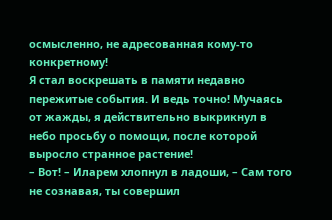осмысленно, не адресованная кому-то конкретному!
Я стал воскрешать в памяти недавно пережитые события. И ведь точно! Мучаясь от жажды, я действительно выкрикнул в небо просьбу о помощи, после которой выросло странное растение!
– Вот! – Иларем хлопнул в ладоши, – Сам того не сознавая, ты совершил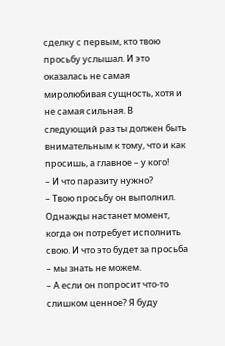сделку с первым, кто твою просьбу услышал. И это оказалась не самая миролюбивая сущность, хотя и не самая сильная. В следующий раз ты должен быть внимательным к тому, что и как просишь, а главное – у кого!
– И что паразиту нужно?
– Твою просьбу он выполнил. Однажды настанет момент, когда он потребует исполнить свою. И что это будет за просьба – мы знать не можем.
– А если он попросит что-то слишком ценное? Я буду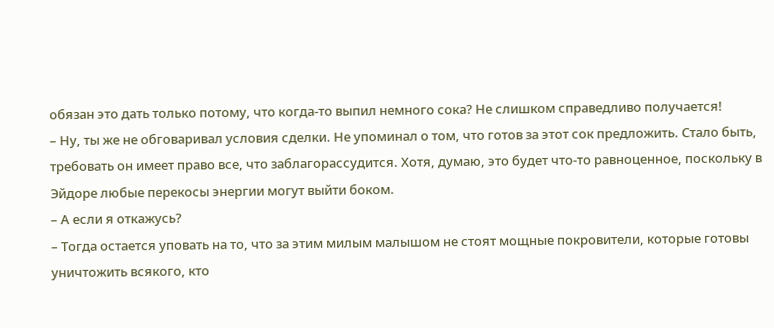обязан это дать только потому, что когда-то выпил немного сока? Не слишком справедливо получается!
– Ну, ты же не обговаривал условия сделки. Не упоминал о том, что готов за этот сок предложить. Стало быть, требовать он имеет право все, что заблагорассудится. Хотя, думаю, это будет что-то равноценное, поскольку в Эйдоре любые перекосы энергии могут выйти боком.
– А если я откажусь?
– Тогда остается уповать на то, что за этим милым малышом не стоят мощные покровители, которые готовы уничтожить всякого, кто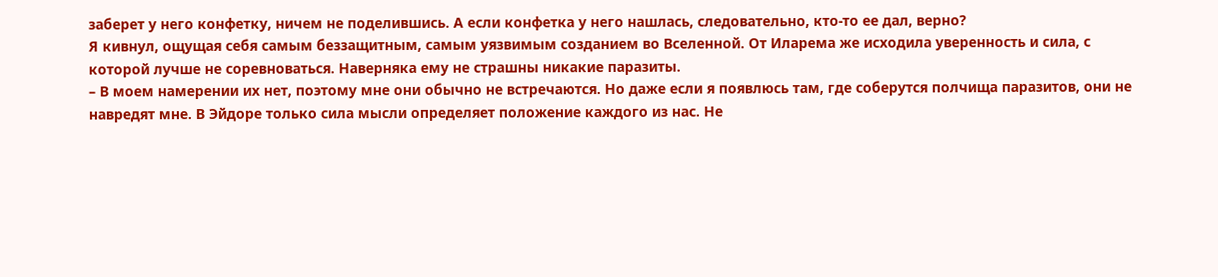заберет у него конфетку, ничем не поделившись. А если конфетка у него нашлась, следовательно, кто-то ее дал, верно?
Я кивнул, ощущая себя самым беззащитным, самым уязвимым созданием во Вселенной. От Иларема же исходила уверенность и сила, с которой лучше не соревноваться. Наверняка ему не страшны никакие паразиты.
– В моем намерении их нет, поэтому мне они обычно не встречаются. Но даже если я появлюсь там, где соберутся полчища паразитов, они не навредят мне. В Эйдоре только сила мысли определяет положение каждого из нас. Не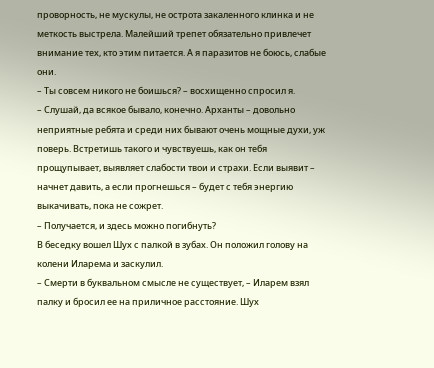проворность, не мускулы, не острота закаленного клинка и не меткость выстрела. Малейший трепет обязательно привлечет внимание тех, кто этим питается. А я паразитов не боюсь, слабые они.
– Ты совсем никого не боишься? – восхищенно спросил я.
– Слушай, да всякое бывало, конечно. Арханты – довольно неприятные ребята и среди них бывают очень мощные духи, уж поверь. Встретишь такого и чувствуешь, как он тебя прощупывает, выявляет слабости твои и страхи. Если выявит – начнет давить, а если прогнешься – будет с тебя энергию выкачивать, пока не сожрет.
– Получается, и здесь можно погибнуть?
В беседку вошел Шух с палкой в зубах. Он положил голову на колени Иларема и заскулил.
– Смерти в буквальном смысле не существует, – Иларем взял палку и бросил ее на приличное расстояние. Шух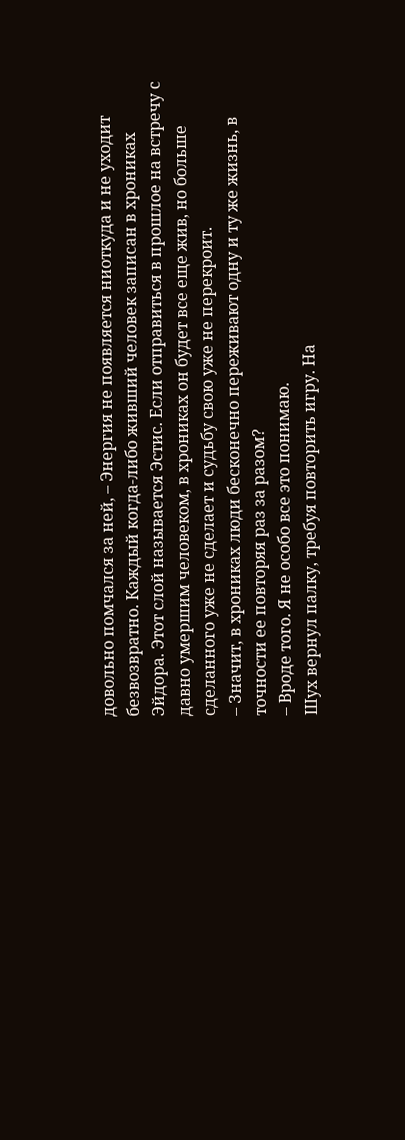довольно помчался за ней, – Энергия не появляется ниоткуда и не уходит безвозвратно. Каждый когда-либо живший человек записан в хрониках Эйдора. Этот слой называется Эстис. Если отправиться в прошлое на встречу с давно умершим человеком, в хрониках он будет все еще жив, но больше сделанного уже не сделает и судьбу свою уже не перекроит.
– Значит, в хрониках люди бесконечно переживают одну и ту же жизнь, в точности ее повторяя раз за разом?
– Вроде того. Я не особо все это понимаю.
Шух вернул палку, требуя повторить игру. На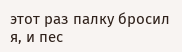этот раз палку бросил я, и пес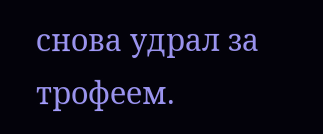снова удрал за трофеем.